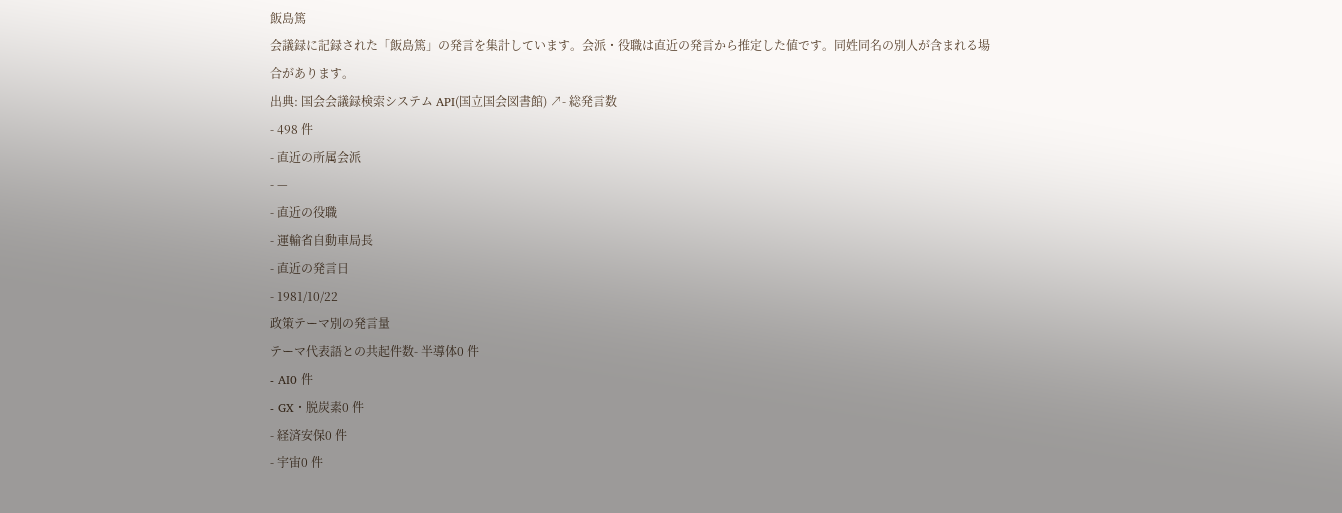飯島篤
会議録に記録された「飯島篤」の発言を集計しています。会派・役職は直近の発言から推定した値です。同姓同名の別人が含まれる場合があります。
出典: 国会会議録検索システム API(国立国会図書館) ↗- 総発言数
- 498 件
- 直近の所属会派
- —
- 直近の役職
- 運輸省自動車局長
- 直近の発言日
- 1981/10/22
政策テーマ別の発言量
テーマ代表語との共起件数- 半導体0 件
- AI0 件
- GX・脱炭素0 件
- 経済安保0 件
- 宇宙0 件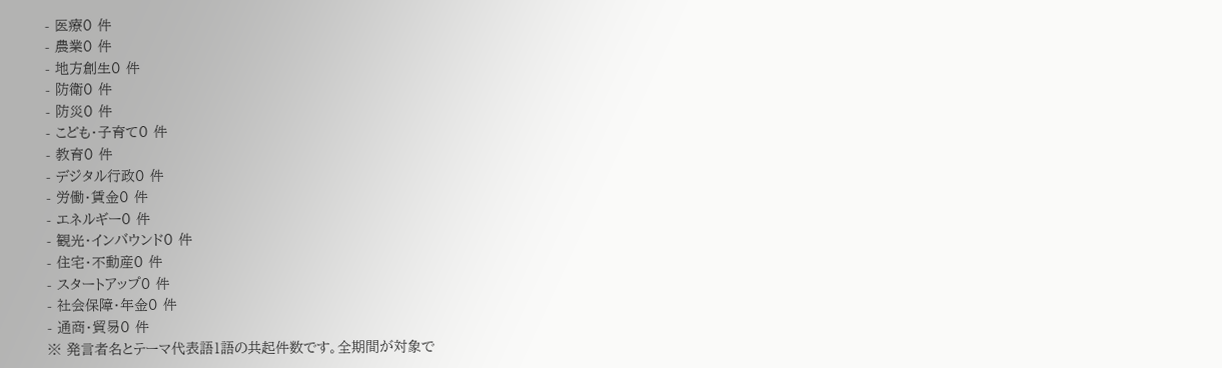- 医療0 件
- 農業0 件
- 地方創生0 件
- 防衛0 件
- 防災0 件
- こども・子育て0 件
- 教育0 件
- デジタル行政0 件
- 労働・賃金0 件
- エネルギー0 件
- 観光・インバウンド0 件
- 住宅・不動産0 件
- スタートアップ0 件
- 社会保障・年金0 件
- 通商・貿易0 件
※ 発言者名とテーマ代表語1語の共起件数です。全期間が対象で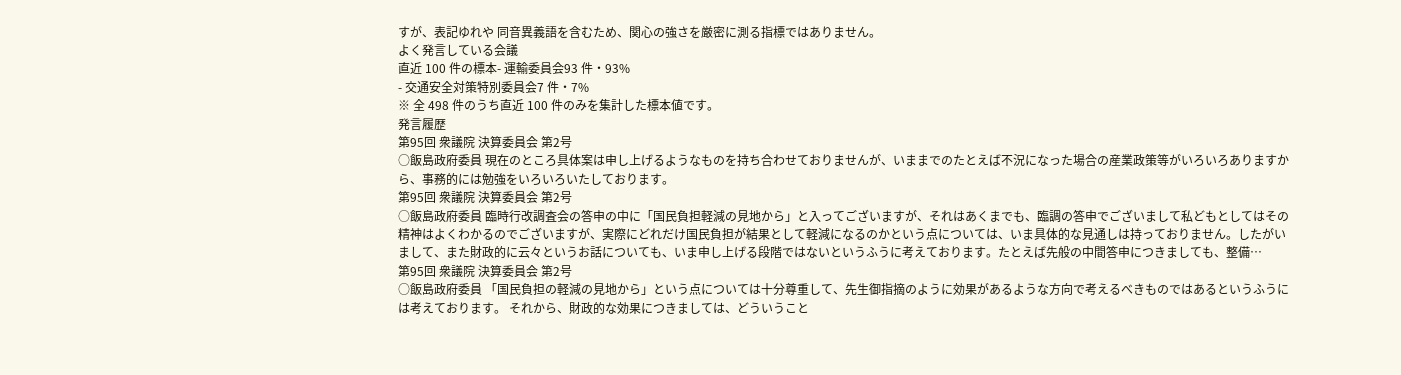すが、表記ゆれや 同音異義語を含むため、関心の強さを厳密に測る指標ではありません。
よく発言している会議
直近 100 件の標本- 運輸委員会93 件・93%
- 交通安全対策特別委員会7 件・7%
※ 全 498 件のうち直近 100 件のみを集計した標本値です。
発言履歴
第95回 衆議院 決算委員会 第2号
○飯島政府委員 現在のところ具体案は申し上げるようなものを持ち合わせておりませんが、いままでのたとえば不況になった場合の産業政策等がいろいろありますから、事務的には勉強をいろいろいたしております。
第95回 衆議院 決算委員会 第2号
○飯島政府委員 臨時行改調査会の答申の中に「国民負担軽減の見地から」と入ってございますが、それはあくまでも、臨調の答申でございまして私どもとしてはその精神はよくわかるのでございますが、実際にどれだけ国民負担が結果として軽減になるのかという点については、いま具体的な見通しは持っておりません。したがいまして、また財政的に云々というお話についても、いま申し上げる段階ではないというふうに考えております。たとえば先般の中間答申につきましても、整備…
第95回 衆議院 決算委員会 第2号
○飯島政府委員 「国民負担の軽減の見地から」という点については十分尊重して、先生御指摘のように効果があるような方向で考えるべきものではあるというふうには考えております。 それから、財政的な効果につきましては、どういうこと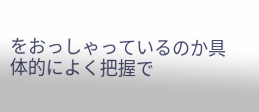をおっしゃっているのか具体的によく把握で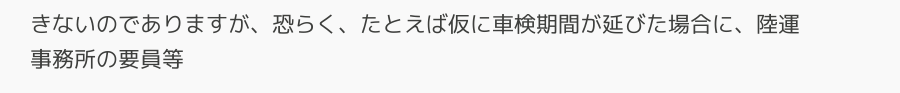きないのでありますが、恐らく、たとえば仮に車検期間が延びた場合に、陸運事務所の要員等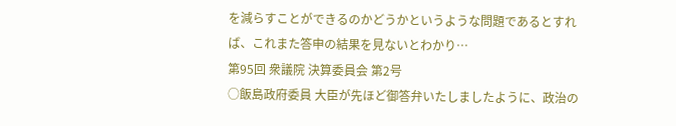を減らすことができるのかどうかというような問題であるとすれば、これまた答申の結果を見ないとわかり…
第95回 衆議院 決算委員会 第2号
○飯島政府委員 大臣が先ほど御答弁いたしましたように、政治の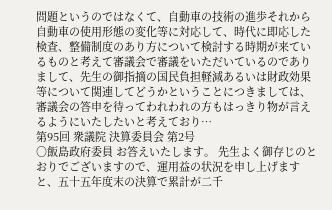問題というのではなくて、自動車の技術の進歩それから自動車の使用形態の変化等に対応して、時代に即応した検査、整備制度のあり方について検討する時期が来ているものと考えて審議会で審議をいただいているのでありまして、先生の御指摘の国民負担軽減あるいは財政効果等について関連してどうかということにつきましては、審議会の答申を待ってわれわれの方もはっきり物が言えるようにいたしたいと考えており…
第95回 衆議院 決算委員会 第2号
○飯島政府委員 お答えいたします。 先生よく御存じのとおりでございますので、運用益の状況を申し上げますと、五十五年度末の決算で累計が二千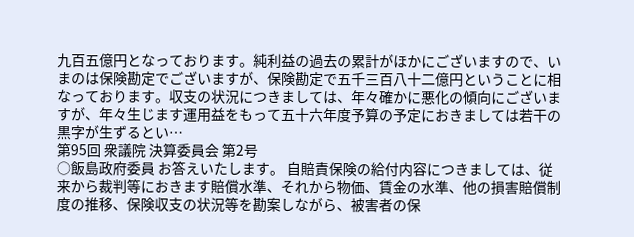九百五億円となっております。純利益の過去の累計がほかにございますので、いまのは保険勘定でございますが、保険勘定で五千三百八十二億円ということに相なっております。収支の状況につきましては、年々確かに悪化の傾向にございますが、年々生じます運用益をもって五十六年度予算の予定におきましては若干の黒字が生ずるとい…
第95回 衆議院 決算委員会 第2号
○飯島政府委員 お答えいたします。 自賠責保険の給付内容につきましては、従来から裁判等におきます賠償水準、それから物価、賃金の水準、他の損害賠償制度の推移、保険収支の状況等を勘案しながら、被害者の保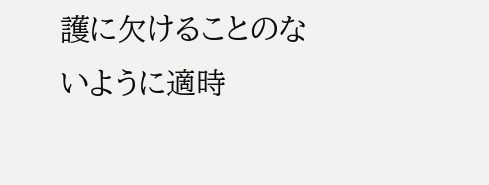護に欠けることのないように適時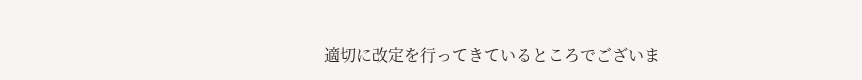適切に改定を行ってきているところでございま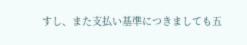すし、また支払い基準につきましても五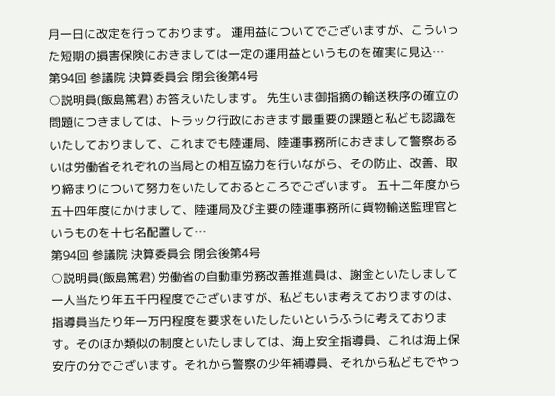月一日に改定を行っております。 運用益についてでございますが、こういった短期の損害保険におきましては一定の運用益というものを確実に見込…
第94回 参議院 決算委員会 閉会後第4号
○説明員(飯島篤君) お答えいたします。 先生いま御指摘の輸送秩序の確立の問題につきましては、トラック行政におきます最重要の課題と私ども認識をいたしておりまして、これまでも陸運局、陸運事務所におきまして警察あるいは労働省それぞれの当局との相互協力を行いながら、その防止、改善、取り締まりについて努力をいたしておるところでございます。 五十二年度から五十四年度にかけまして、陸運局及び主要の陸運事務所に貨物輸送監理官というものを十七名配置して…
第94回 参議院 決算委員会 閉会後第4号
○説明員(飯島篤君) 労働省の自動車労務改善推進員は、謝金といたしまして一人当たり年五千円程度でございますが、私どもいま考えておりますのは、指導員当たり年一万円程度を要求をいたしたいというふうに考えております。そのほか類似の制度といたしましては、海上安全指導員、これは海上保安庁の分でございます。それから警察の少年補導員、それから私どもでやっ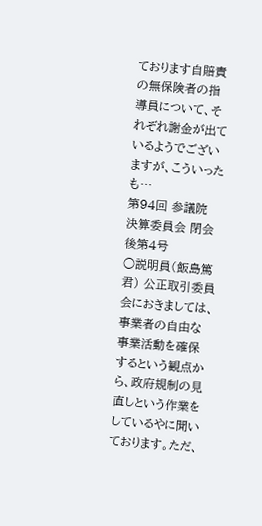ております自賠責の無保険者の指導員について、それぞれ謝金が出ているようでございますが、こういったも…
第94回 参議院 決算委員会 閉会後第4号
○説明員(飯島篤君) 公正取引委員会におきましては、事業者の自由な事業活動を確保するという観点から、政府規制の見直しという作業をしているやに聞いております。ただ、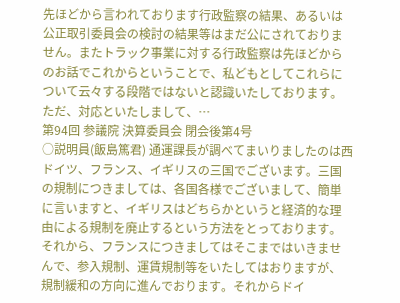先ほどから言われております行政監察の結果、あるいは公正取引委員会の検討の結果等はまだ公にされておりません。またトラック事業に対する行政監察は先ほどからのお話でこれからということで、私どもとしてこれらについて云々する段階ではないと認識いたしております。 ただ、対応といたしまして、…
第94回 参議院 決算委員会 閉会後第4号
○説明員(飯島篤君) 通運課長が調べてまいりましたのは西ドイツ、フランス、イギリスの三国でございます。三国の規制につきましては、各国各様でございまして、簡単に言いますと、イギリスはどちらかというと経済的な理由による規制を廃止するという方法をとっております。それから、フランスにつきましてはそこまではいきませんで、参入規制、運賃規制等をいたしてはおりますが、規制緩和の方向に進んでおります。それからドイ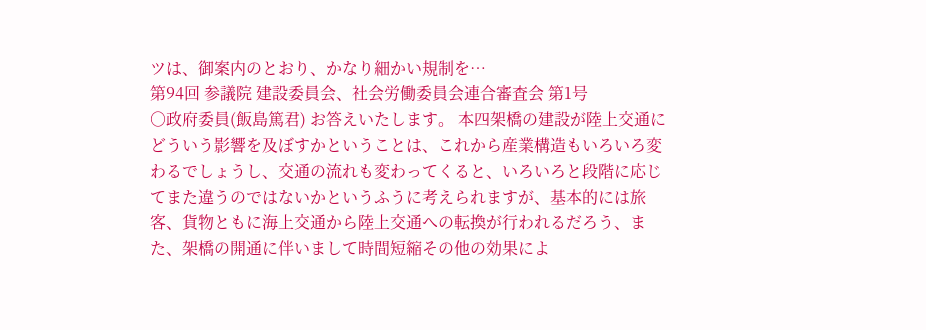ツは、御案内のとおり、かなり細かい規制を…
第94回 参議院 建設委員会、社会労働委員会連合審査会 第1号
○政府委員(飯島篤君) お答えいたします。 本四架橋の建設が陸上交通にどういう影響を及ぼすかということは、これから産業構造もいろいろ変わるでしょうし、交通の流れも変わってくると、いろいろと段階に応じてまた違うのではないかというふうに考えられますが、基本的には旅客、貨物ともに海上交通から陸上交通への転換が行われるだろう、また、架橋の開通に伴いまして時間短縮その他の効果によ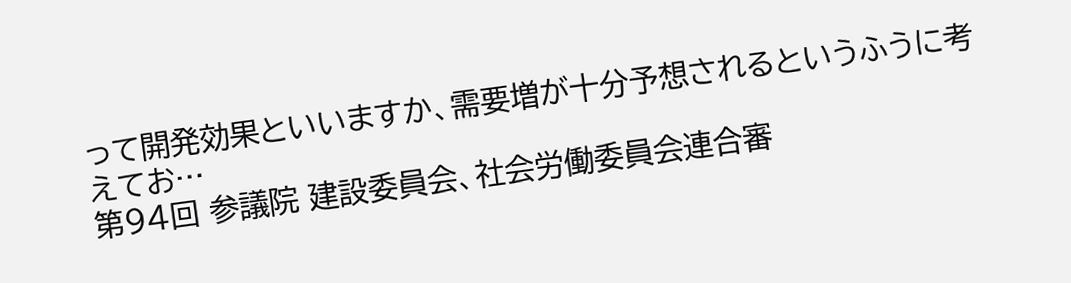って開発効果といいますか、需要増が十分予想されるというふうに考えてお…
第94回 参議院 建設委員会、社会労働委員会連合審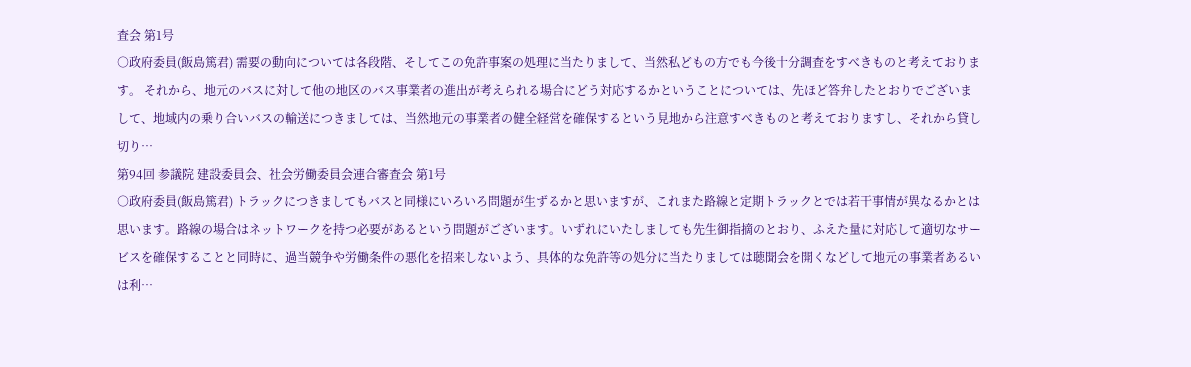査会 第1号
○政府委員(飯島篤君) 需要の動向については各段階、そしてこの免許事案の処理に当たりまして、当然私どもの方でも今後十分調査をすべきものと考えております。 それから、地元のバスに対して他の地区のバス事業者の進出が考えられる場合にどう対応するかということについては、先ほど答弁したとおりでございまして、地域内の乗り合いバスの輸送につきましては、当然地元の事業者の健全経営を確保するという見地から注意すべきものと考えておりますし、それから貸し切り…
第94回 参議院 建設委員会、社会労働委員会連合審査会 第1号
○政府委員(飯島篤君) トラックにつきましてもバスと同様にいろいろ問題が生ずるかと思いますが、これまた路線と定期トラックとでは若干事情が異なるかとは思います。路線の場合はネットワークを持つ必要があるという問題がございます。いずれにいたしましても先生御指摘のとおり、ふえた量に対応して適切なサービスを確保することと同時に、過当競争や労働条件の悪化を招来しないよう、具体的な免許等の処分に当たりましては聴聞会を開くなどして地元の事業者あるいは利…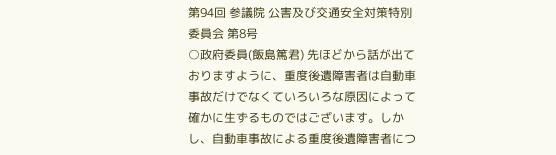第94回 参議院 公害及び交通安全対策特別委員会 第8号
○政府委員(飯島篤君) 先ほどから話が出ておりますように、重度後遺障害者は自動車事故だけでなくていろいろな原因によって確かに生ずるものではございます。しかし、自動車事故による重度後遺障害者につ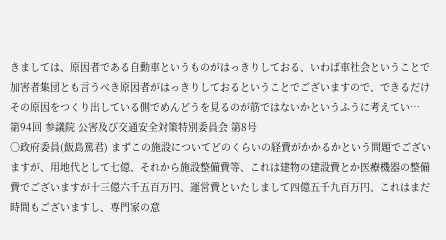きましては、原因者である自動車というものがはっきりしておる、いわば車社会ということで加害者集団とも言うべき原因者がはっきりしておるということでございますので、できるだけその原因をつくり出している側でめんどうを見るのが筋ではないかというふうに考えてい…
第94回 参議院 公害及び交通安全対策特別委員会 第8号
○政府委員(飯島篤君) まずこの施設についてどのくらいの経費がかかるかという問題でございますが、用地代として七億、それから施設整備費等、これは建物の建設費とか医療機器の整備費でございますが十三億六千五百万円、運営費といたしまして四億五千九百万円、これはまだ時間もございますし、専門家の意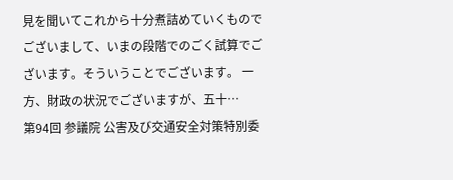見を聞いてこれから十分煮詰めていくものでございまして、いまの段階でのごく試算でございます。そういうことでございます。 一方、財政の状況でございますが、五十…
第94回 参議院 公害及び交通安全対策特別委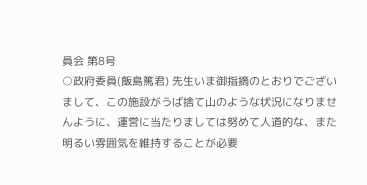員会 第8号
○政府委員(飯島篤君) 先生いま御指摘のとおりでございまして、この施設がうば捨て山のような状況になりませんように、運営に当たりましては努めて人道的な、また明るい雰囲気を維持することが必要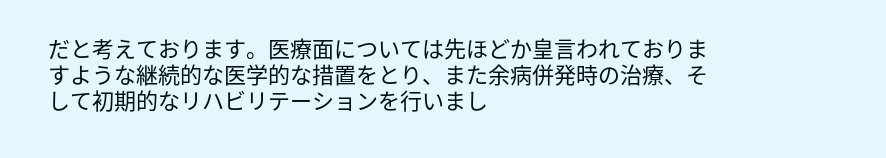だと考えております。医療面については先ほどか皇言われておりますような継続的な医学的な措置をとり、また余病併発時の治療、そして初期的なリハビリテーションを行いまし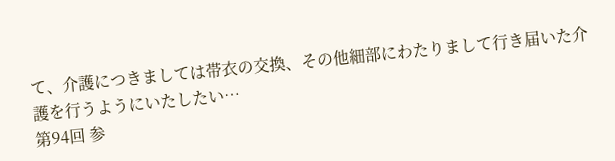て、介護につきましては帯衣の交換、その他細部にわたりまして行き届いた介護を行うようにいたしたい…
第94回 参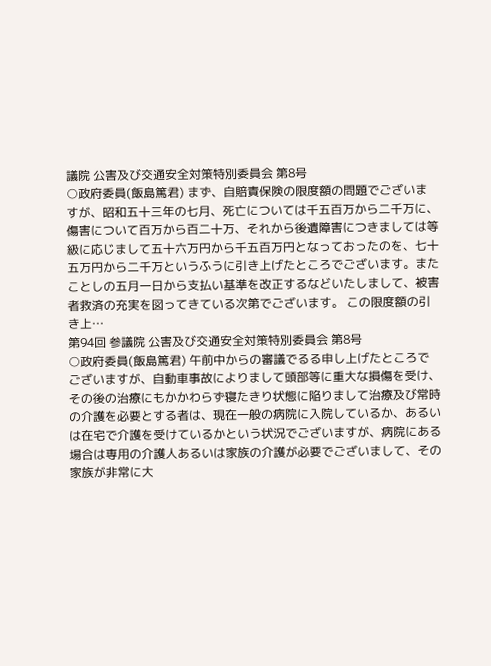議院 公害及び交通安全対策特別委員会 第8号
○政府委員(飯島篤君) まず、自賠責保険の限度額の問題でございますが、昭和五十三年の七月、死亡については千五百万から二千万に、傷害について百万から百二十万、それから後遺障害につきましては等級に応じまして五十六万円から千五百万円となっておったのを、七十五万円から二千万というふうに引き上げたところでございます。またことしの五月一日から支払い基準を改正するなどいたしまして、被害者救済の充実を図ってきている次第でございます。 この限度額の引き上…
第94回 参議院 公害及び交通安全対策特別委員会 第8号
○政府委員(飯島篤君) 午前中からの審議でるる申し上げたところでございますが、自動車事故によりまして頭部等に重大な損傷を受け、その後の治療にもかかわらず寝たきり状態に陥りまして治療及び常時の介護を必要とする者は、現在一般の病院に入院しているか、あるいは在宅で介護を受けているかという状況でございますが、病院にある場合は専用の介護人あるいは家族の介護が必要でございまして、その家族が非常に大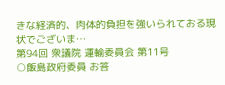きな経済的、肉体的負担を強いられておる現状でございま…
第94回 衆議院 運輸委員会 第11号
○飯島政府委員 お答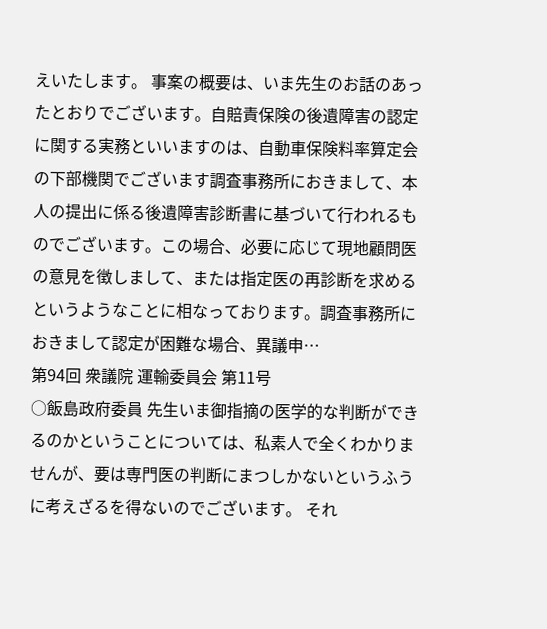えいたします。 事案の概要は、いま先生のお話のあったとおりでございます。自賠責保険の後遺障害の認定に関する実務といいますのは、自動車保険料率算定会の下部機関でございます調査事務所におきまして、本人の提出に係る後遺障害診断書に基づいて行われるものでございます。この場合、必要に応じて現地顧問医の意見を徴しまして、または指定医の再診断を求めるというようなことに相なっております。調査事務所におきまして認定が困難な場合、異議申…
第94回 衆議院 運輸委員会 第11号
○飯島政府委員 先生いま御指摘の医学的な判断ができるのかということについては、私素人で全くわかりませんが、要は専門医の判断にまつしかないというふうに考えざるを得ないのでございます。 それ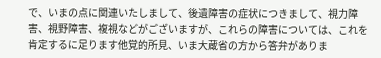で、いまの点に関連いたしまして、後遺障害の症状につきまして、視力障害、視野障害、複視などがございますが、これらの障害については、これを肯定するに足ります他覚的所見、いま大蔵省の方から答弁がありま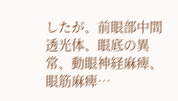したが、前眼部中間透光体、眼底の異常、動眼神経麻痺、眼筋麻痺…